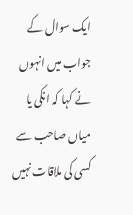ایک سوال کے جواب میں انہوں نے کہا کہ انکی یا میاں صاحب سے کسی کی ملاقات نہیں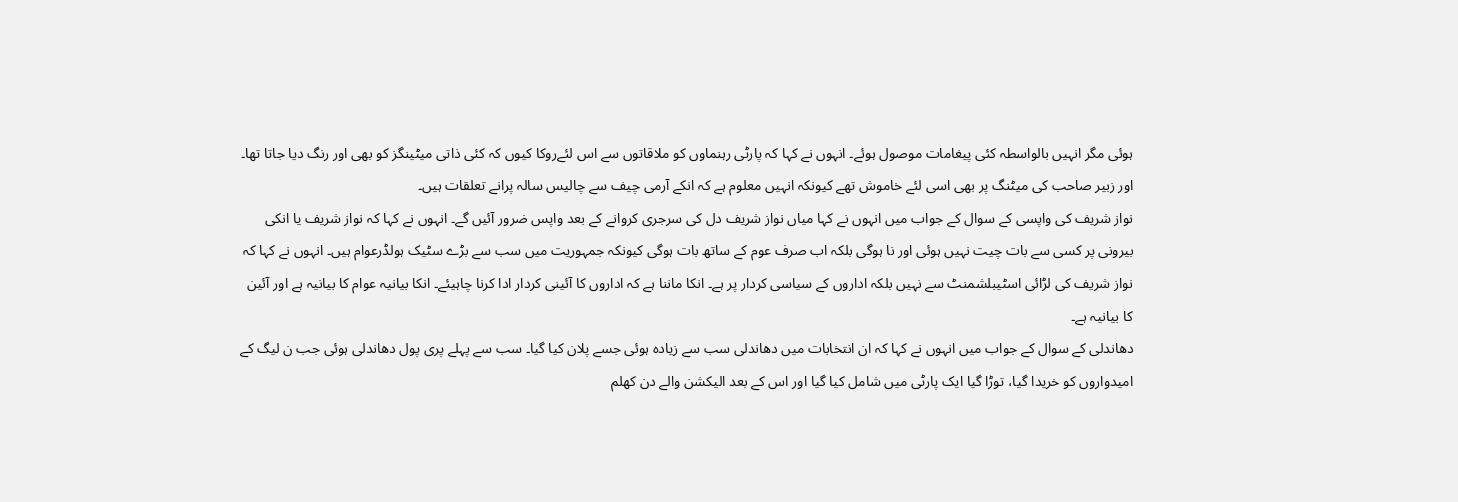ہوئی مگر انہیں بالواسطہ کئی پیغامات موصول ہوئے۔ انہوں نے کہا کہ پارٹی رہنماوں کو ملاقاتوں سے اس لئےروکا کیوں کہ کئی ذاتی میٹینگز کو بھی اور رنگ دیا جاتا تھا۔ اور زبیر صاحب کی میٹنگ پر بھی اسی لئے خاموش تھے کیونکہ انہیں معلوم ہے کہ انکے آرمی چیف سے چالیس سالہ پرانے تعلقات ہیں۔
نواز شریف کی واپسی کے سوال کے جواب میں انہوں نے کہا میاں نواز شریف دل کی سرجری کروانے کے بعد واپس ضرور آئیں گے۔ انہوں نے کہا کہ نواز شریف یا انکی بیرونی پر کسی سے بات چیت نہیں ہوئی اور نا ہوگی بلکہ اب صرف عوم کے ساتھ بات ہوگی کیونکہ جمہوریت میں سب سے بڑے سٹیک ہولڈرعوام ہیں۔ انہوں نے کہا کہ نواز شریف کی لڑائی اسٹیبلشمنٹ سے نہیں بلکہ اداروں کے سیاسی کردار پر ہے۔ انکا ماننا ہے کہ اداروں کا آئینی کردار ادا کرنا چاہیئے۔ انکا بیانیہ عوام کا بیانیہ ہے اور آئین کا بیانیہ ہے۔
دھاندلی کے سوال کے جواب میں انہوں نے کہا کہ ان انتخابات میں دھاندلی سب سے زیادہ ہوئی جسے پلان کیا گیا۔ سب سے پہلے پری پول دھاندلی ہوئی جب ن لیگ کے امیدواروں کو خریدا گیا، توڑا گیا ایک پارٹی میں شامل کیا گیا اور اس کے بعد الیکشن والے دن کھلم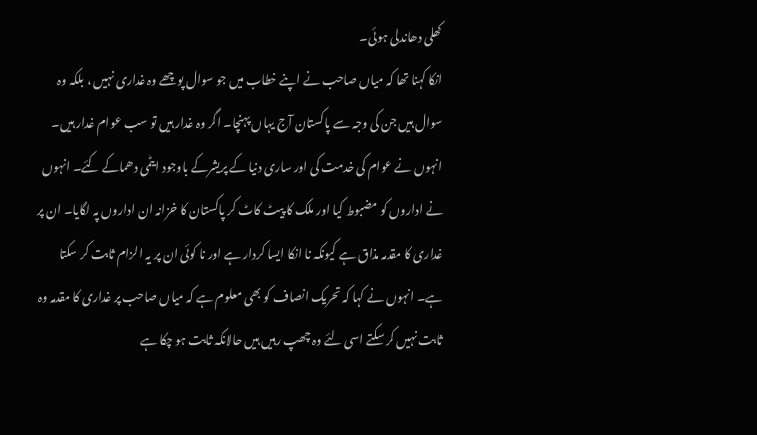کھلی دھاندلی ہوئی۔
انکا کہنا تھا کہ میاں صاحب نے اپنے خطاب میں جو سوال پوچھے وہ غداری نہیں ، بلکہ وہ سوال ہیں جن کی وجہ سے پاکستان آج یہاں پہنچا۔ اگر وہ غدار ہیں تو سب عوام غدار ہیں۔ انہوں نے عوام کی خدمت کی اور ساری دنیا کے پریشرکے باوجود ایٹمی دھماکے کئے۔ انہوں نے اداروں کو مضبوط کیا اور ملک کا پیٹ کاٹ کر پاکستان کا خزانہ ان اداروں پہ لگایا۔ ان پر غداری کا مقدمہ مذاق ہے کیونکہ نا انکا ایسا کردار ہے اور نا کوئی ان پر یہ الزام ثابت کر سکتا ہے۔ انہوں نے کہا کہ تحریک انصاف کو بھی معلوم ہے کہ میاں صاحب پر غداری کا مقدمہ وہ ثابت نہیں کر سکتے اسی لئے وہ چھپ رہیں ہیں حالانکہ ثابت ہو چکا ہے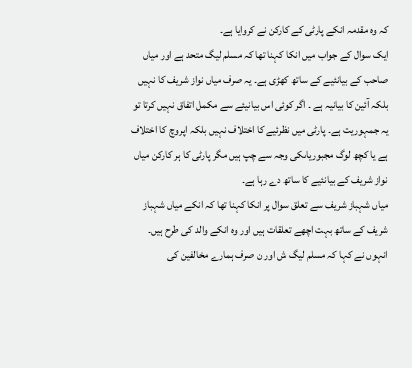کہ وہ مقدمہ انکے پارٹی کے کارکن نے کروایا ہے۔
ایک سوال کے جواب میں انکا کہنا تھا کہ مسلم لیگ متحد ہے اور میاں صاحب کے بیانئیے کے ساتھ کھڑی ہے۔ یہ صرف میاں نواز شریف کا نہیں بلکہ آئین کا بیانیہ ہے ۔ اگر کوئی اس بیانیئے سے مکمل اتفاق نہیں کرتا تو یہ جمہوریت ہے۔ پارٹی میں نظرئیے کا اختلاف نہیں بلکہ اپروچ کا اختلاف ہے یا کچھ لوگ مجبوریاںکی وجہ سے چپ ہیں مگر پارٹی کا ہر کارکن میاں نواز شریف کے بیانئیے کا ساتھ دے رہا ہے۔
میاں شہباز شریف سے تعلق سوال پر انکا کہنا تھا کہ انکے میاں شہباز شریف کے ساتھ بہت اچھے تعلقات ہیں اور وہ انکے والد کی طرح ہیں۔
انہوں نے کہا کہ مسلم لیگ ش اور ن صرف ہمارے مخالفین کی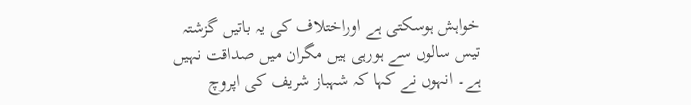خواہش ہوسکتی ہے اوراختلاف کی یہ باتیں گزشتہ تیس سالوں سے ہورہی ہیں مگران میں صداقت نہیں ہے۔ انہوں نے کہا کہ شہباز شریف کی اپروچ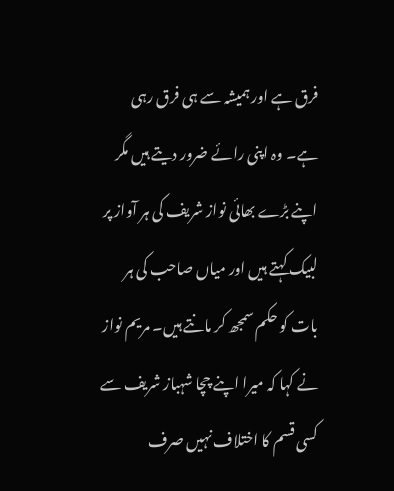فرق ہے اور ہمیشہ سے ہی فرق رہی ہے۔ وہ اپنی رائے ضرور دیتے ہیں مگر اپنے بڑے بھائی نواز شریف کی ہر آواز پر لبیک کہتے ہیں اور میاں صاحب کی ہر بات کو حکم سمجھ کر مانتے ہیں۔ مریم نواز نے کہا کہ میرا اپنے چچا شہباز شریف سے کسی قسم کا اختلاف نہیں صرف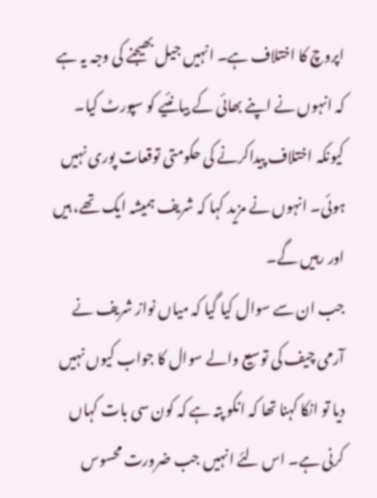اپروچ کا اختلاف ہے۔ انہیں جیل بھیجنے کی وجہ یہ ہے کہ انہوں نے اپنے بھائی کے بیانئیے کو سپورٹ کیا۔ کیونکہ اختلاف پیداکرنے کی حکومتی توقعات پوری نہیں ہوئی۔ انہوں نے مزید کہا کہ شریف ہمیشہ ایک تھے، ہیں اور رہیں گے۔
جب ان سے سوال کیا گیا کہ میاں نواز شریف نے آرمی چیف کی توسیع والے سوال کا جواب کیوں نہیں دیا تو انکا کہنا تھا کہ انکو پتہ ہے کہ کون سی بات کہاں کرنی ہے۔ اس لئے انہیں جب ضرورت محسوس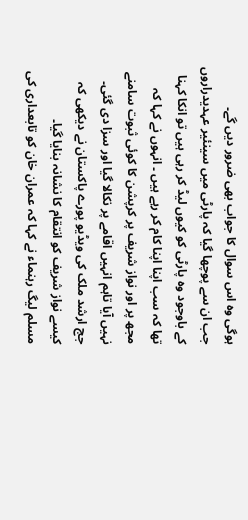ہوگی وہ اس سوال کا جواب بھی ضرور دیں گے۔
جب ان سے پوچھا گیا کہ پارٹی میں سینئیر عہدیدراروں کے باوجود وہ پارٹی کو کیوں لیڈ کر رہی ہیں تو انکا کہنا تھا کہ سب اپنا اپنا کام کر رہے ہیں ۔ انہوں نے کہا کہ مجھ پر اور نواز شریف پر کرپشن کا کوئی ثبوت سامنے نہیں آیا تاہم انہیں اقامے پر نکالا گیا اور سزا دی گئی۔ جج ارشد ملک کی ویڈیو پورے پاکستان نے دیکھی کہ کیسے نواز شریف کو انتقام کا نشانہ بنایا گیا۔
مسلم لیگ رہنماء نے کہا کہ عمران خان کو تابعداری کی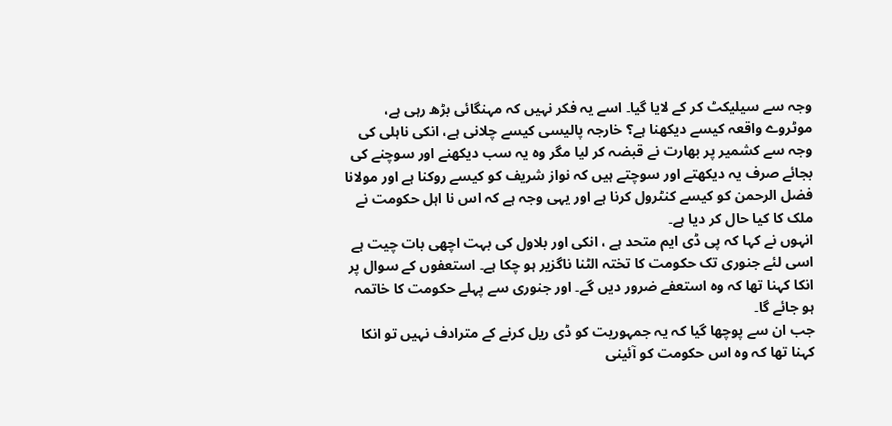وجہ سے سیلیکٹ کر کے لایا گیا۔ اسے یہ فکر نہیں کہ مہنگائی بڑھ رہی ہے، موٹروے واقعہ کیسے دیکھنا ہے؟ خارجہ پالیسی کیسے چلانی ہے، انکی ناہلی کی وجہ سے کشمیر پر بھارت نے قبضہ کر لیا مگر وہ یہ سب دیکھنے اور سوچنے کی بجائے صرف یہ دیکھتے اور سوچتے ہیں کہ نواز شریف کو کیسے روکنا ہے اور مولانا فضل الرحمن کو کیسے کنٹرول کرنا ہے اور یہی وجہ ہے کہ اس نا اہل حکومت نے ملک کا کیا حال کر دیا ہے۔
انہوں نے کہا کہ پی ڈی ایم متحد ہے ، انکی اور بلاول کی بہت اچھی بات چیت ہے اسی لئے جنوری تک حکومت کا تختہ الٹنا ناگزیر ہو چکا ہے۔ استعفوں کے سوال پر انکا کہنا تھا کہ وہ استعفے ضرور دیں گے۔ اور جنوری سے پہلے حکومت کا خاتمہ ہو جائے گا۔
جب ان سے پوچھا گیا کہ یہ جمہوریت کو ڈی ریل کرنے کے مترادف نہیں تو انکا کہنا تھا کہ وہ اس حکومت کو آئینی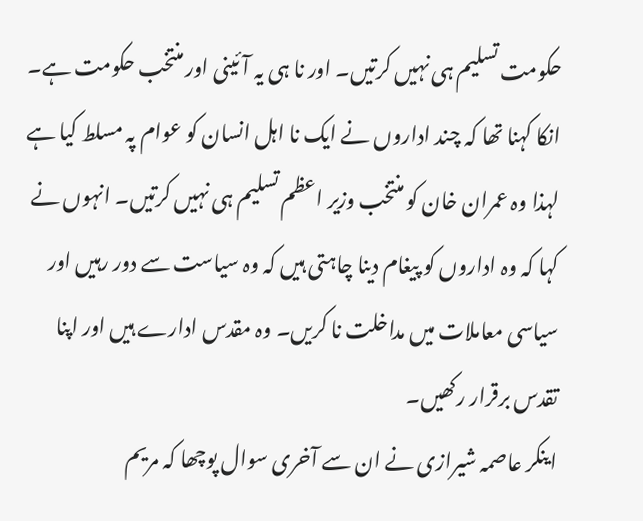حکومت تسلیم ہی نہیں کرتیں۔ اور نا ہی یہ آئینی اور منتخب حکومت ہے۔ انکا کہنا تھا کہ چند اداروں نے ایک نا اہل انسان کو عوام پہ مسلط کیا ہے لہذا وہ عمران خان کو منتخب وزیر اعظم تسلیم ہی نہیں کرتیں۔ انہوں نے کہا کہ وہ اداروں کو پیغام دینا چاہتی ہیں کہ وہ سیاست سے دور رہیں اور سیاسی معاملات میں مداخلت نا کریں۔ وہ مقدس ادارے ہیں اور اپنا تقدس برقرار رکھیں۔
اینکر عاصمہ شیرازی نے ان سے آخری سوال پوچھا کہ مریم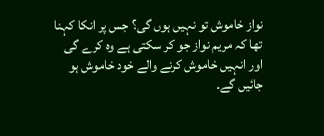نواز خاموش تو نہیں ہوں گی؟ جس پر انکا کہنا تھا کہ مریم نواز جو کر سکتی ہے وہ کرے گی اور انہیں خاموش کرنے والے خود خاموش ہو جائیں گے۔